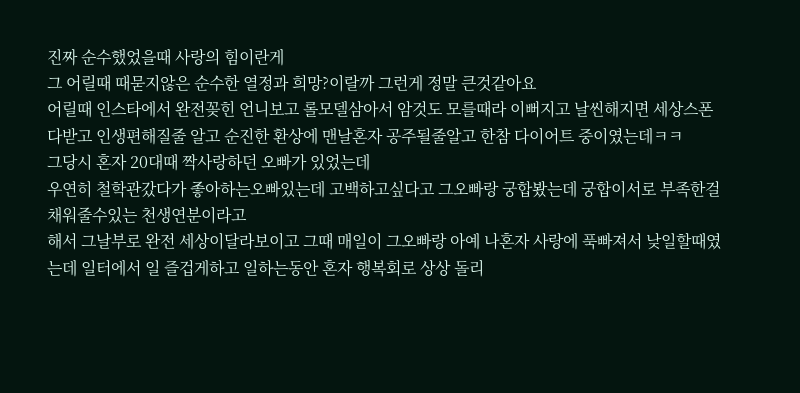진짜 순수했었을때 사랑의 힘이란게
그 어릴때 때묻지않은 순수한 열정과 희망?이랄까 그런게 정말 큰것같아요
어릴때 인스타에서 완전꽂힌 언니보고 롤모델삼아서 암것도 모를때라 이뻐지고 날씬해지면 세상스폰다받고 인생편해질줄 알고 순진한 환상에 맨날혼자 공주될줄알고 한참 다이어트 중이였는데ㅋㅋ
그당시 혼자 20대때 짝사랑하던 오빠가 있었는데
우연히 철학관갔다가 좋아하는오빠있는데 고백하고싶다고 그오빠랑 궁합봤는데 궁합이서로 부족한걸 채워줄수있는 천생연분이라고
해서 그날부로 완전 세상이달라보이고 그때 매일이 그오빠랑 아예 나혼자 사랑에 푹빠져서 낮일할때였는데 일터에서 일 즐겁게하고 일하는동안 혼자 행복회로 상상 돌리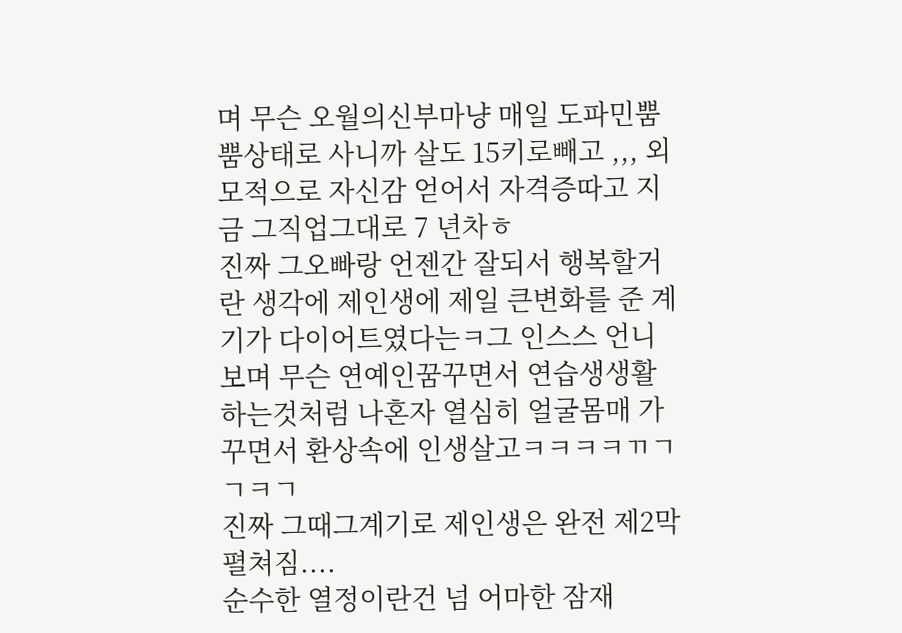며 무슨 오월의신부마냥 매일 도파민뿜뿜상태로 사니까 살도 15키로빼고 ,,, 외모적으로 자신감 얻어서 자격증따고 지금 그직업그대로 7 년차ㅎ
진짜 그오빠랑 언젠간 잘되서 행복할거란 생각에 제인생에 제일 큰변화를 준 계기가 다이어트였다는ㅋ그 인스스 언니보며 무슨 연예인꿈꾸면서 연습생생활하는것처럼 나혼자 열심히 얼굴몸매 가꾸면서 환상속에 인생살고ㅋㅋㅋㅋㄲㄱㄱㅋㄱ
진짜 그때그계기로 제인생은 완전 제2막 펼쳐짐....
순수한 열정이란건 넘 어마한 잠재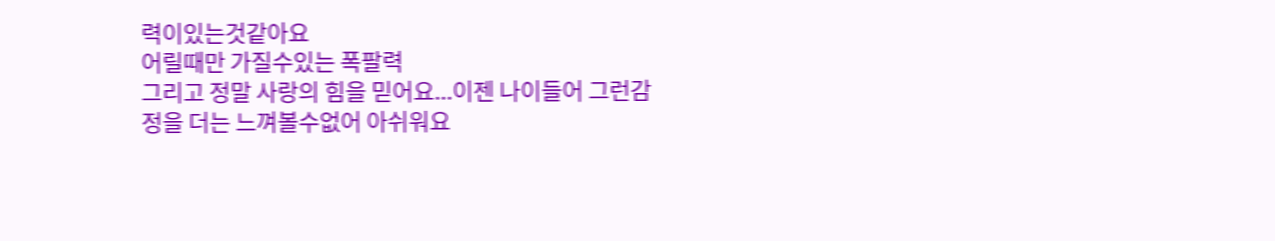력이있는것같아요
어릴때만 가질수있는 폭팔력
그리고 정말 사랑의 힘을 믿어요...이젠 나이들어 그런감정을 더는 느껴볼수없어 아쉬워요